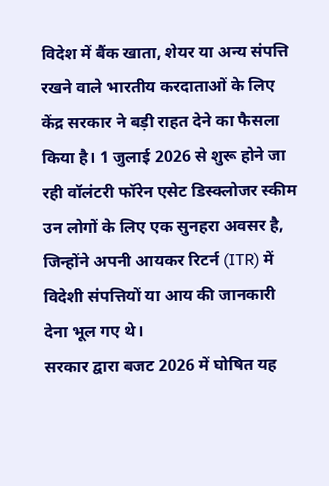विदेश में बैंक खाता, शेयर या अन्य संपत्ति रखने वाले भारतीय करदाताओं के लिए केंद्र सरकार ने बड़ी राहत देने का फैसला किया है। 1 जुलाई 2026 से शुरू होने जा रही वॉलंटरी फॉरेन एसेट डिस्क्लोजर स्कीम उन लोगों के लिए एक सुनहरा अवसर है, जिन्होंने अपनी आयकर रिटर्न (ITR) में विदेशी संपत्तियों या आय की जानकारी देना भूल गए थे।
सरकार द्वारा बजट 2026 में घोषित यह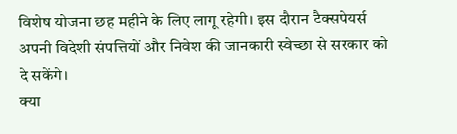विशेष योजना छह महीने के लिए लागू रहेगी। इस दौरान टैक्सपेयर्स अपनी विदेशी संपत्तियों और निवेश की जानकारी स्वेच्छा से सरकार को दे सकेंगे।
क्या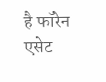है फॉरेन एसेट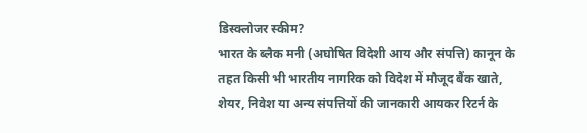डिस्क्लोजर स्कीम?
भारत के ब्लैक मनी (अघोषित विदेशी आय और संपत्ति) कानून के तहत किसी भी भारतीय नागरिक को विदेश में मौजूद बैंक खाते, शेयर, निवेश या अन्य संपत्तियों की जानकारी आयकर रिटर्न के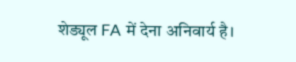शेड्यूल FA में देना अनिवार्य है।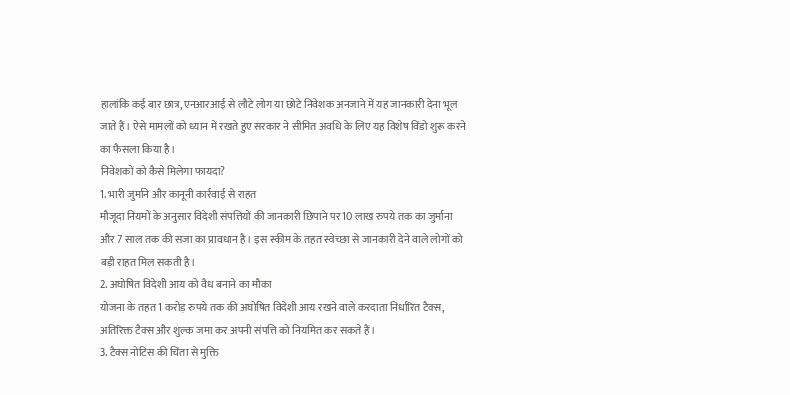हालांकि कई बार छात्र, एनआरआई से लौटे लोग या छोटे निवेशक अनजाने में यह जानकारी देना भूल जाते हैं। ऐसे मामलों को ध्यान में रखते हुए सरकार ने सीमित अवधि के लिए यह विशेष विंडो शुरू करने का फैसला किया है।
निवेशकों को कैसे मिलेगा फायदा?
1. भारी जुर्माने और कानूनी कार्रवाई से राहत
मौजूदा नियमों के अनुसार विदेशी संपत्तियों की जानकारी छिपाने पर 10 लाख रुपये तक का जुर्माना और 7 साल तक की सजा का प्रावधान है। इस स्कीम के तहत स्वेच्छा से जानकारी देने वाले लोगों को बड़ी राहत मिल सकती है।
2. अघोषित विदेशी आय को वैध बनाने का मौका
योजना के तहत 1 करोड़ रुपये तक की अघोषित विदेशी आय रखने वाले करदाता निर्धारित टैक्स, अतिरिक्त टैक्स और शुल्क जमा कर अपनी संपत्ति को नियमित कर सकते हैं।
3. टैक्स नोटिस की चिंता से मुक्ति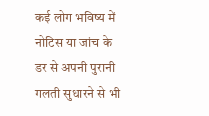कई लोग भविष्य में नोटिस या जांच के डर से अपनी पुरानी गलती सुधारने से भी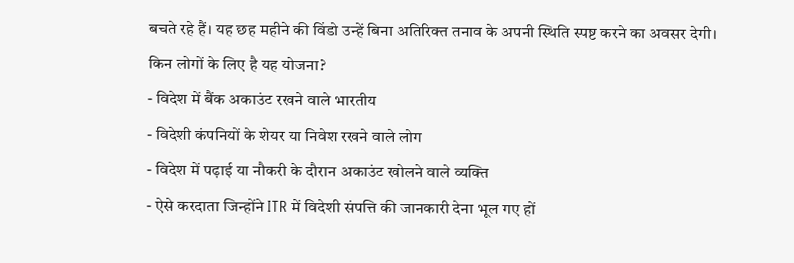बचते रहे हैं। यह छह महीने की विंडो उन्हें बिना अतिरिक्त तनाव के अपनी स्थिति स्पष्ट करने का अवसर देगी।
किन लोगों के लिए है यह योजना?
- विदेश में बैंक अकाउंट रखने वाले भारतीय
- विदेशी कंपनियों के शेयर या निवेश रखने वाले लोग
- विदेश में पढ़ाई या नौकरी के दौरान अकाउंट खोलने वाले व्यक्ति
- ऐसे करदाता जिन्होंने ITR में विदेशी संपत्ति की जानकारी देना भूल गए हों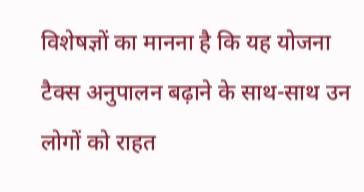विशेषज्ञों का मानना है कि यह योजना टैक्स अनुपालन बढ़ाने के साथ-साथ उन लोगों को राहत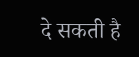दे सकती है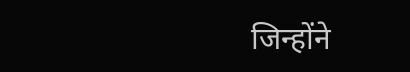जिन्होंने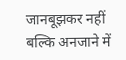जानबूझकर नहीं बल्कि अनजाने में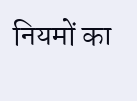नियमों का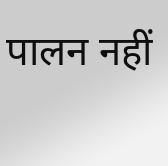पालन नहीं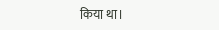किया था।